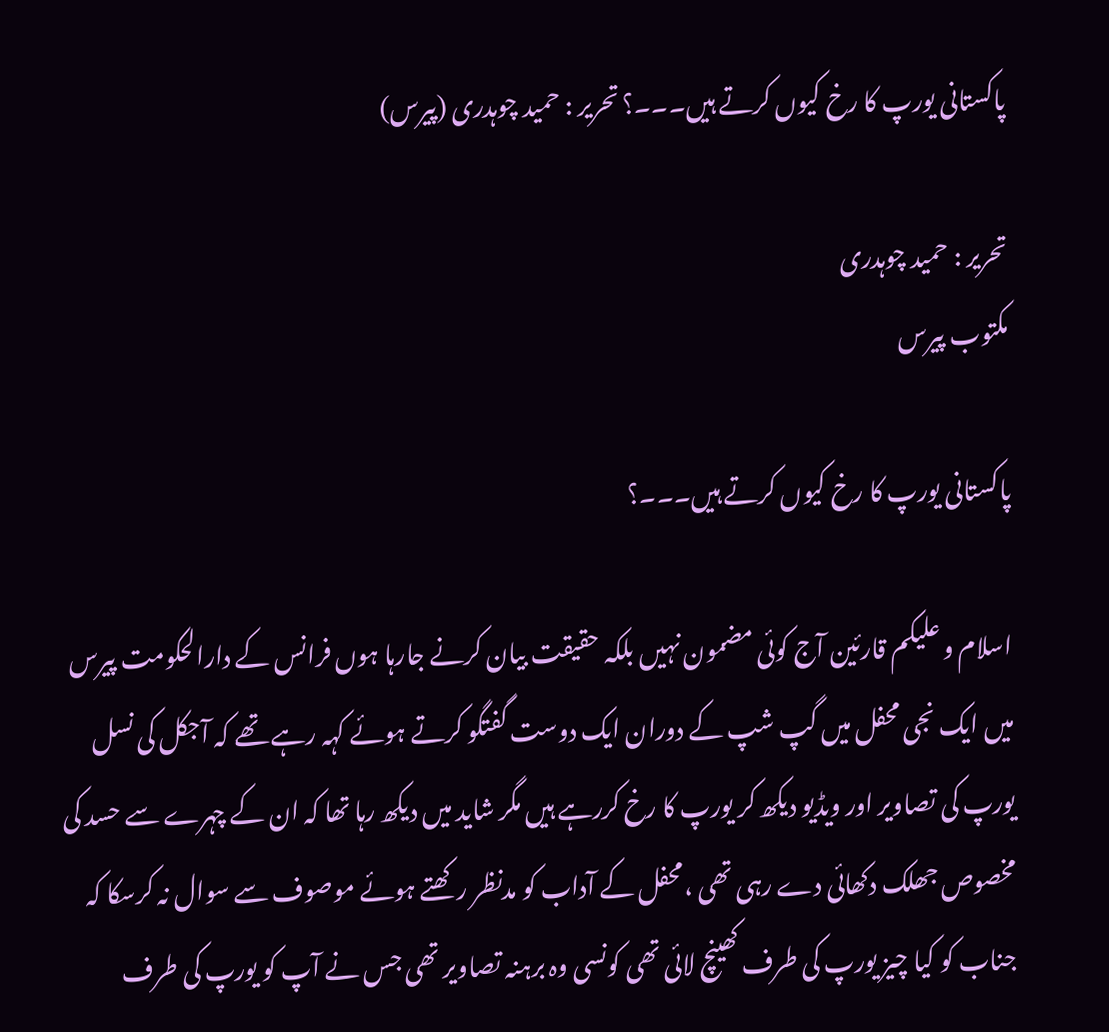پاکستانی یورپ کا رخ کیوں کرتے ہیں۔۔۔؟ تحریر : حمید چوہدری (پیرس)

تحریر : حمید چوہدری
مکتوب پیرس

پاکستانی یورپ کا رخ کیوں کرتے ہیں۔۔۔؟

اسلام و علیکم قارئین آج کوئی مضمون نہیں بلکہ حقیقت بیان کرنے جارہا ہوں فرانس کے دارالحکومت پیرس میں ایک نجی محفل میں گپ شپ کے دوران ایک دوست گفتگو کرتے ہوئے کہہ رہے تھے کہ آجکل کی نسل یورپ کی تصاویر اور ویڈیو دیکھ کر یورپ کا رخ کررہے ہیں مگر شاید میں دیکھ رہا تھا کہ ان کے چہرے سے حسد کی مخصوص جھلک دکھائی دے رہی تھی ،محفل کے آداب کو مدنظر رکھتے ہوئے موصوف سے سوال نہ کرسکا کہ جناب کو کیا چیز یورپ کی طرف کھینچ لائی تھی کونسی وہ برہنہ تصاویر تھی جس نے آپ کو یورپ کی طرف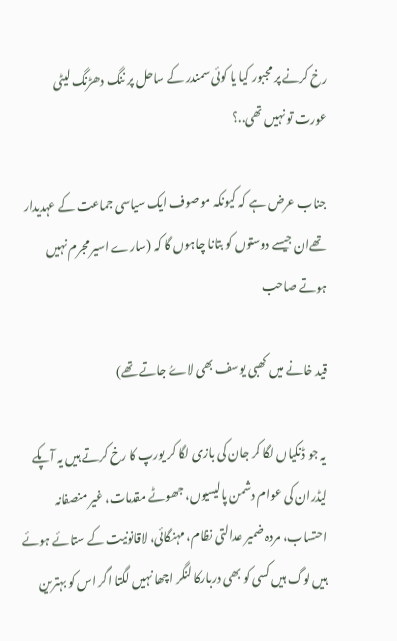رخ کرنے پر مجبور کیا یا کوئی سمندر کے ساحل پر ننگ دھڑنگ لیٹی عورت تو نہیں تھی..؟

جناب عرض ہے کہ کیونکہ موصوف ایک سیاسی جماعت کے عہدیدار تھےان جیسے دوستوں کو بتانا چاہوں گا کہ (سارے اسیر مجرم نہیں ہوتے صاحب

قید خانے میں کھبی یوسف بھی لاےُ جاتے تھے)

یہ جو ڈنکیاں لگا کر جان کی بازی لگا کر یورپ کا رخ کرتے ہیں یہ آپکے لیڈران کی عوام دشمن پالیسیوں، جھوٹے مقدمات، غیر منصفانہ احتساب، مردہ ضمیر عدالتی نظام، مہنگائی، لاقانونیت کے ستائے ہوئے ہیں لوگ ہیں کسی کو بھی دربارکا لنگر اچھا نہیں لگتا اگر اس کو بہترین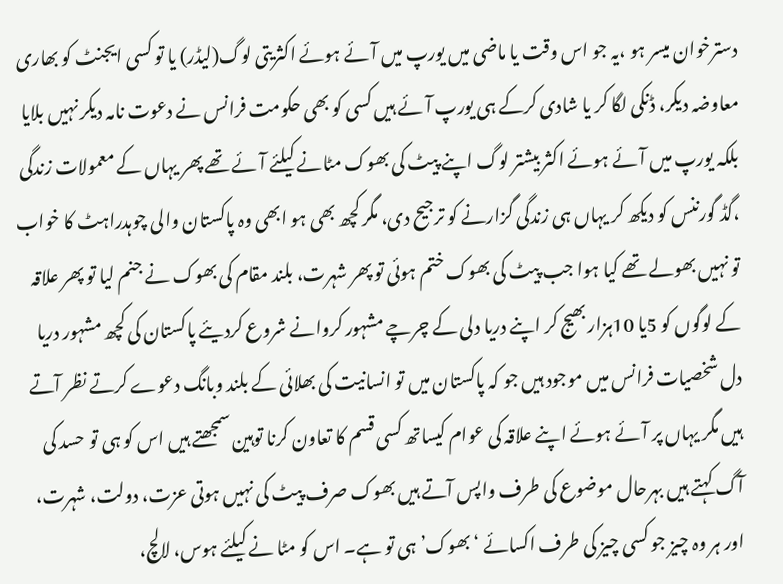دسترخوان میسر ہو ،یہ جو اس وقت یا ماضی میں یورپ میں آئے ہوئے اکثریتی لوگ(لیڈر) یا تو کسی ایجنٹ کو بھاری معاوضہ دیکر، ڈنکی لگا کر یا شادی کرکے ہی یورپ آئے ہیں کسی کو بھی حکومت فرانس نے دعوت نامہ دیکر نہیں بلایا بلکہ یورپ میں آئے ہوئے اکثر بیشتر لوگ اپنے پیٹ کی بھوک مٹانے کیلئے آئے تھے پھر یہاں کے معمولات زندگی ،گڈ گورننس کو دیکھ کر یہاں ہی زندگی گزارنے کو ترجیح دی، مگر کچھ بھی ہو ابھی وہ پاکستان والی چوہدراہٹ کا خواب تو نہیں بھولے تھے کیا ہوا جب پیٹ کی بھوک ختم ہوئی تو پھر شہرت، بلند مقام کی بھوک نے جنم لیا تو پھر علاقہ کے لوگوں کو 5یا 10ہزار بھیج کر اپنے دریا دلی کے چرچے مشہور کروانے شروع کردیئے پاکستان کی کچھ مشہور دریا دل شخصیات فرانس میں موجود ہیں جو کہ پاکستان میں تو انسانیت کی بھلائی کے بلند وبانگ دعوے کرتے نظر آتے ہیں مگر یہاں پر آئے ہوئے اپنے علاقہ کی عوام کیساتھ کسی قسم کا تعاون کرنا توہین سمجھتے ہیں اس کو ہی تو حسد کی آگ کہتے ہیں بہرحال موضوع کی طرف واپس آتے ہیں بھوک صرف پیٹ کی نہیں ہوتی عزت، دولت، شہرت، اور ہر وہ چیز جو کسی چیز کی طرف اکسائے ‘بھوک’ ہی تو ہے۔ اس کو مٹا نے کیلئے ہوس، لالچ،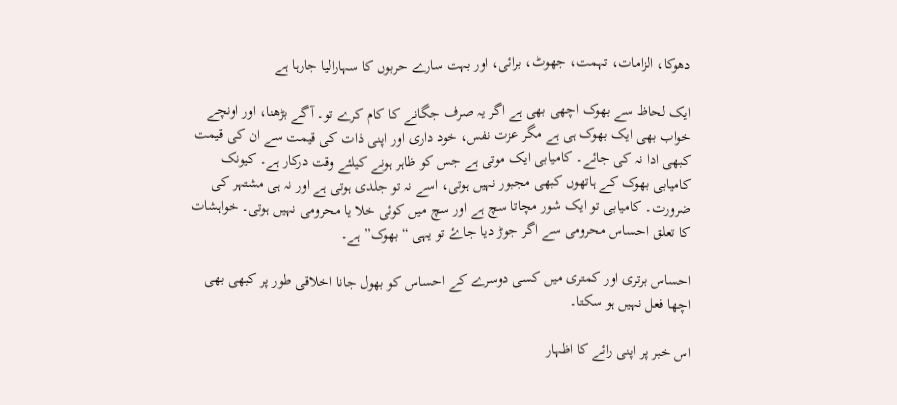دھوکا، الزامات، تہمت، جھوٹ، برائی، اور بہت سارے حربوں کا سہارالیا جارہا ہے

ایک لحاظ سے بھوک اچھی بھی ہے اگر یہ صرف جگانے کا کام کرے تو۔ آگے بڑھنا، اور اونچے خواب بھی ایک بھوک ہی ہے مگر عزت نفس، خود داری اور اپنی ذات کی قیمت سے ان کی قیمت کبھی ادا نہ کی جائے۔ کامیابی ایک موتی ہے جس کو ظاہر ہونے کیلئے وقت درکار ہے۔ کیونک کامیابی بھوک کے ہاتھوں کبھی مجبور نہیں ہوتی، اسے نہ تو جلدی ہوتی ہے اور نہ ہی مشتہر کی ضرورت۔ کامیابی تو ایک شور مچاتا سچ ہے اور سچ میں کوئی خلا یا محرومی نہیں ہوتی۔ خواہشات کا تعلق احساس محرومی سے اگر جوڑ دیا جاۓ تو یہی “بھوک” ہے۔

احساس برتری اور کمتری میں کسی دوسرے کے احساس کو بھول جانا اخلاقی طور پر کبھی بھی اچھا فعل نہیں ہو سکتا۔

اس خبر پر اپنی رائے کا اظہار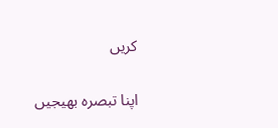کریں

اپنا تبصرہ بھیجیں